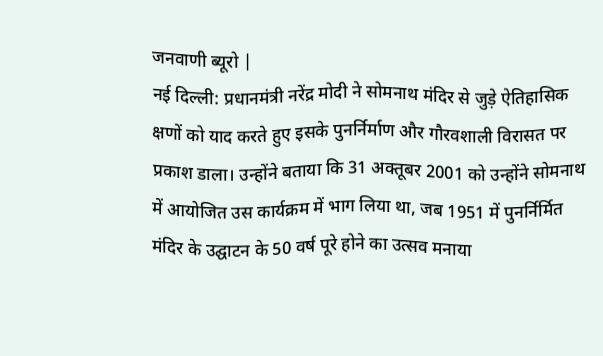जनवाणी ब्यूरो |
नई दिल्ली: प्रधानमंत्री नरेंद्र मोदी ने सोमनाथ मंदिर से जुड़े ऐतिहासिक क्षणों को याद करते हुए इसके पुनर्निर्माण और गौरवशाली विरासत पर प्रकाश डाला। उन्होंने बताया कि 31 अक्तूबर 2001 को उन्होंने सोमनाथ में आयोजित उस कार्यक्रम में भाग लिया था, जब 1951 में पुनर्निर्मित मंदिर के उद्घाटन के 50 वर्ष पूरे होने का उत्सव मनाया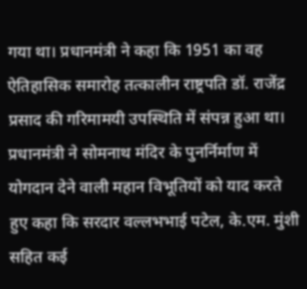गया था। प्रधानमंत्री ने कहा कि 1951 का वह ऐतिहासिक समारोह तत्कालीन राष्ट्रपति डॉ. राजेंद्र प्रसाद की गरिमामयी उपस्थिति में संपन्न हुआ था।
प्रधानमंत्री ने सोमनाथ मंदिर के पुनर्निर्माण में योगदान देने वाली महान विभूतियों को याद करते हुए कहा कि सरदार वल्लभभाई पटेल, के.एम. मुंशी सहित कई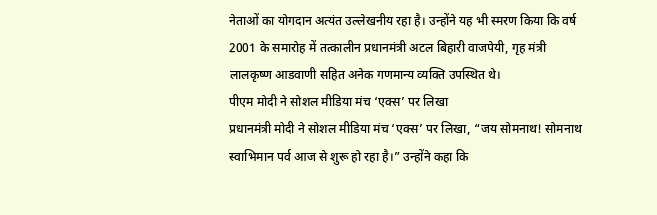नेताओं का योगदान अत्यंत उल्लेखनीय रहा है। उन्होंने यह भी स्मरण किया कि वर्ष 2001 के समारोह में तत्कालीन प्रधानमंत्री अटल बिहारी वाजपेयी, गृह मंत्री लालकृष्ण आडवाणी सहित अनेक गणमान्य व्यक्ति उपस्थित थे।
पीएम मोदी ने सोशल मीडिया मंच ‘एक्स’ पर लिखा
प्रधानमंत्री मोदी ने सोशल मीडिया मंच ‘एक्स’ पर लिखा, “जय सोमनाथ! सोमनाथ स्वाभिमान पर्व आज से शुरू हो रहा है।” उन्होंने कहा कि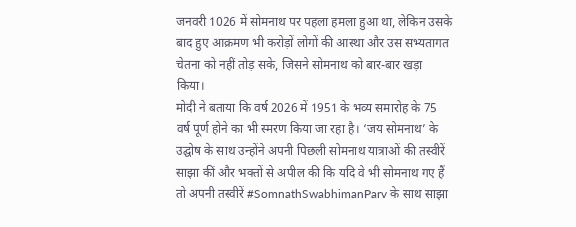जनवरी 1026 में सोमनाथ पर पहला हमला हुआ था, लेकिन उसके बाद हुए आक्रमण भी करोड़ों लोगों की आस्था और उस सभ्यतागत चेतना को नहीं तोड़ सके, जिसने सोमनाथ को बार-बार खड़ा किया।
मोदी ने बताया कि वर्ष 2026 में 1951 के भव्य समारोह के 75 वर्ष पूर्ण होने का भी स्मरण किया जा रहा है। ‘जय सोमनाथ’ के उद्घोष के साथ उन्होंने अपनी पिछली सोमनाथ यात्राओं की तस्वीरें साझा कीं और भक्तों से अपील की कि यदि वे भी सोमनाथ गए हैं तो अपनी तस्वीरें #SomnathSwabhimanParv के साथ साझा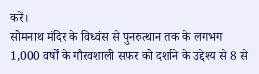करें।
सोमनाथ मंदिर के विध्वंस से पुनरुत्थान तक के लगभग 1,000 वर्षों के गौरवशाली सफर को दर्शाने के उद्देश्य से 8 से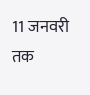11 जनवरी तक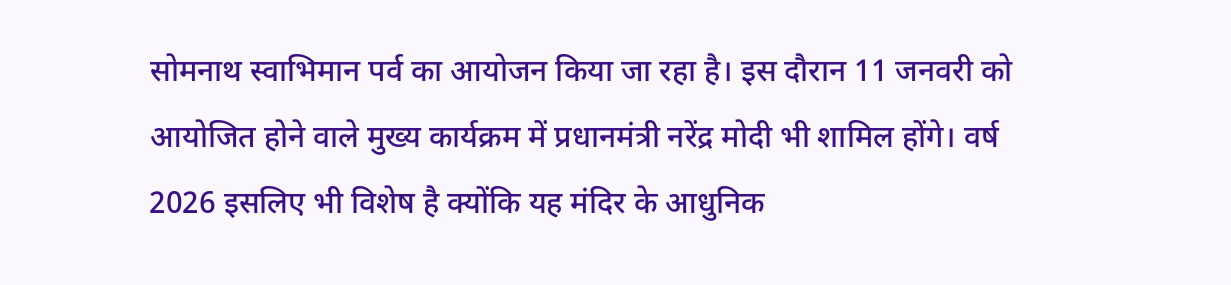सोमनाथ स्वाभिमान पर्व का आयोजन किया जा रहा है। इस दौरान 11 जनवरी को आयोजित होने वाले मुख्य कार्यक्रम में प्रधानमंत्री नरेंद्र मोदी भी शामिल होंगे। वर्ष 2026 इसलिए भी विशेष है क्योंकि यह मंदिर के आधुनिक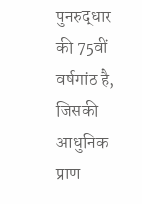पुनरुद्धार की 75वीं वर्षगांठ है, जिसकी आधुनिक प्राण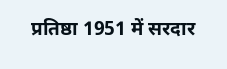प्रतिष्ठा 1951 में सरदार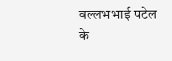वल्लभभाई पटेल के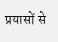प्रयासों से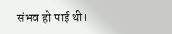संभव हो पाई थी।